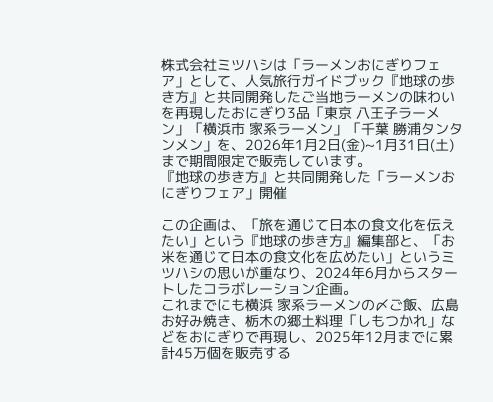株式会社ミツハシは「ラーメンおにぎりフェア」として、人気旅行ガイドブック『地球の歩き方』と共同開発したご当地ラーメンの味わいを再現したおにぎり3品「東京 八王子ラーメン」「横浜市 家系ラーメン」「千葉 勝浦タンタンメン」を、2026年1月2日(金)~1月31日(土)まで期間限定で販売しています。
『地球の歩き方』と共同開発した「ラーメンおにぎりフェア」開催

この企画は、「旅を通じて日本の食文化を伝えたい」という『地球の歩き方』編集部と、「お米を通じて日本の食文化を広めたい」というミツハシの思いが重なり、2024年6月からスタートしたコラボレーション企画。
これまでにも横浜 家系ラーメンの〆ご飯、広島お好み焼き、栃木の郷土料理「しもつかれ」などをおにぎりで再現し、2025年12月までに累計45万個を販売する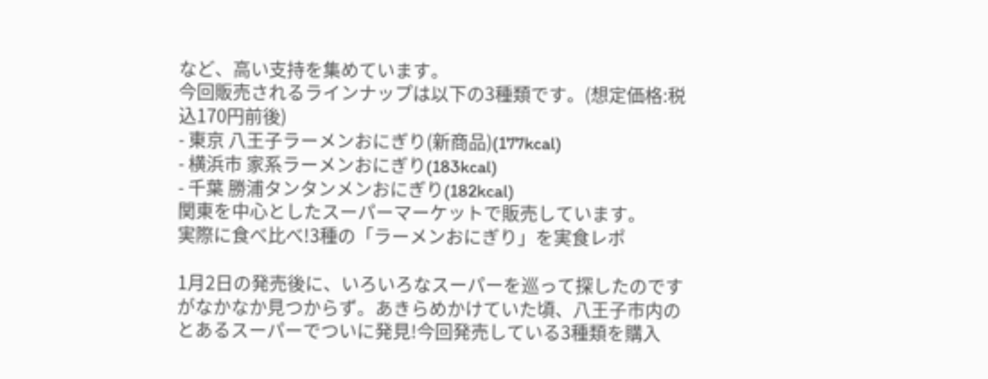など、高い支持を集めています。
今回販売されるラインナップは以下の3種類です。(想定価格:税込170円前後)
- 東京 八王子ラーメンおにぎり(新商品)(177kcal)
- 横浜市 家系ラーメンおにぎり(183kcal)
- 千葉 勝浦タンタンメンおにぎり(182kcal)
関東を中心としたスーパーマーケットで販売しています。
実際に食べ比べ!3種の「ラーメンおにぎり」を実食レポ

1月2日の発売後に、いろいろなスーパーを巡って探したのですがなかなか見つからず。あきらめかけていた頃、八王子市内のとあるスーパーでついに発見!今回発売している3種類を購入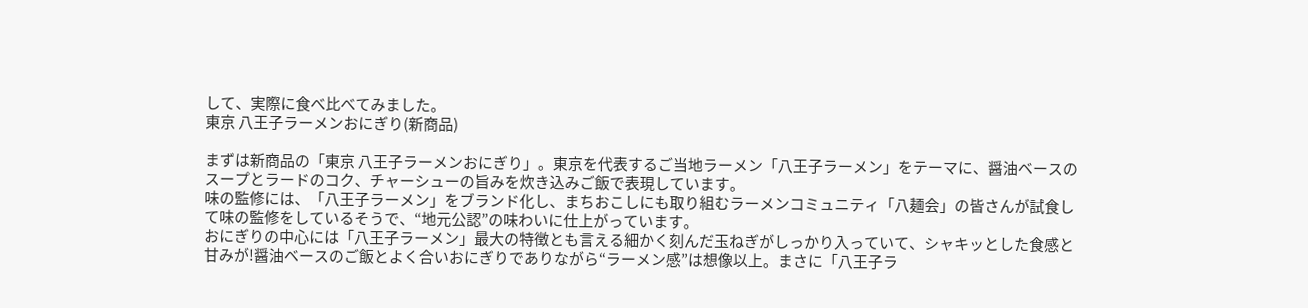して、実際に食べ比べてみました。
東京 八王子ラーメンおにぎり(新商品)

まずは新商品の「東京 八王子ラーメンおにぎり」。東京を代表するご当地ラーメン「八王子ラーメン」をテーマに、醤油ベースのスープとラードのコク、チャーシューの旨みを炊き込みご飯で表現しています。
味の監修には、「八王子ラーメン」をブランド化し、まちおこしにも取り組むラーメンコミュニティ「八麺会」の皆さんが試食して味の監修をしているそうで、“地元公認”の味わいに仕上がっています。
おにぎりの中心には「八王子ラーメン」最大の特徴とも言える細かく刻んだ玉ねぎがしっかり入っていて、シャキッとした食感と甘みが!醤油ベースのご飯とよく合いおにぎりでありながら“ラーメン感”は想像以上。まさに「八王子ラ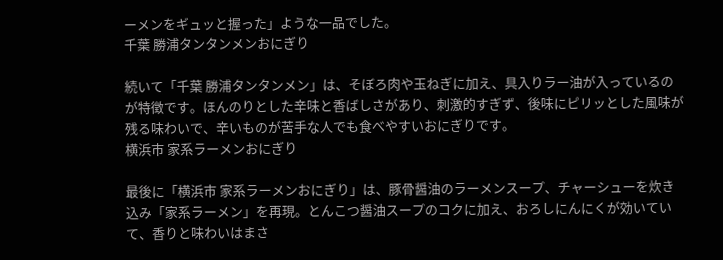ーメンをギュッと握った」ような一品でした。
千葉 勝浦タンタンメンおにぎり

続いて「千葉 勝浦タンタンメン」は、そぼろ肉や玉ねぎに加え、具入りラー油が入っているのが特徴です。ほんのりとした辛味と香ばしさがあり、刺激的すぎず、後味にピリッとした風味が残る味わいで、辛いものが苦手な人でも食べやすいおにぎりです。
横浜市 家系ラーメンおにぎり

最後に「横浜市 家系ラーメンおにぎり」は、豚骨醤油のラーメンスープ、チャーシューを炊き込み「家系ラーメン」を再現。とんこつ醤油スープのコクに加え、おろしにんにくが効いていて、香りと味わいはまさ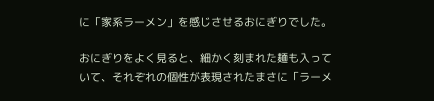に「家系ラーメン」を感じさせるおにぎりでした。

おにぎりをよく見ると、細かく刻まれた麺も入っていて、それぞれの個性が表現されたまさに「ラーメ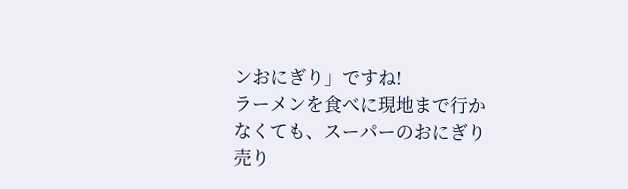ンおにぎり」ですね!
ラーメンを食べに現地まで行かなくても、スーパーのおにぎり売り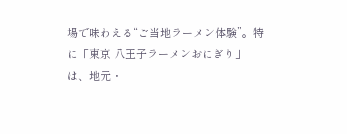場で味わえる“ご当地ラーメン体験”。特に「東京 八王子ラーメンおにぎり」は、地元・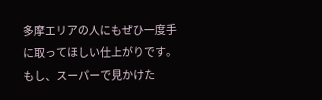多摩エリアの人にもぜひ一度手に取ってほしい仕上がりです。もし、スーパーで見かけた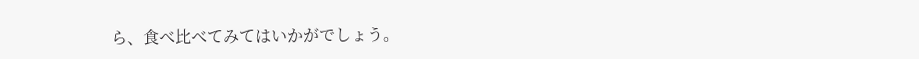ら、食べ比べてみてはいかがでしょう。